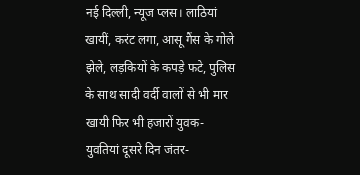नई दिल्ली, न्यूज प्लस। लाठियां खायीं, करंट लगा, आसू गैंस के गोले झेले, लड़कियों के कपड़े फटे, पुलिस के साथ सादी वर्दी वालों से भी मार खायी फिर भी हजारों युवक-युवतियां दूसरे दिन जंतर-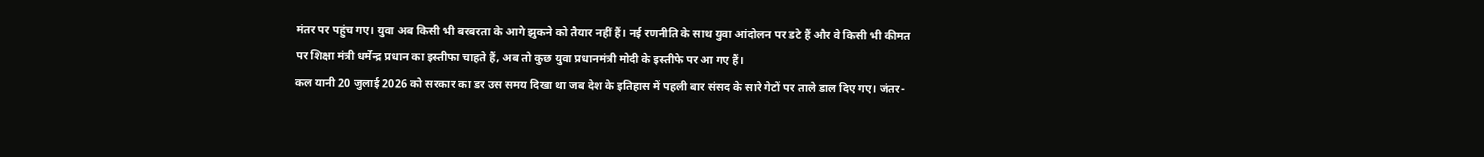मंतर पर पहुंच गए। युवा अब किसी भी बरबरता के आगे झुकने को तैयार नहीं हैं। नई रणनीति के साथ युवा आंदोलन पर डटे हैं और वे किसी भी कीमत पर शिक्षा मंत्री धर्मेन्द्र प्रधान का इस्तीफा चाहते हैं, अब तो कुछ युवा प्रधानमंत्री मोदी के इस्तीफे पर आ गए हैं।
कल यानी 20 जुलाई 2026 को सरकार का डर उस समय दिखा था जब देश के इतिहास में पहली बार संसद के सारे गेटों पर ताले डाल दिए गए। जंतर-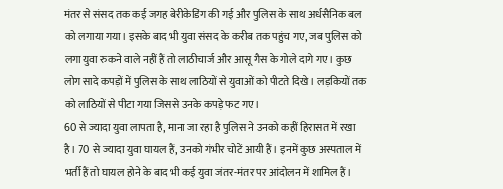मंतर से संसद तक कई जगह बेरीकेडिंग की गई और पुलिस के साथ अर्धसैनिक बल को लगाया गया। इसके बाद भी युवा संसद के करीब तक पहुंच गए, जब पुलिस को लगा युवा रुकने वाले नहीं हैं तो लाठीचार्ज और आसू गैस के गोले दागे गए। कुछ लोग सादे कपड़ों में पुलिस के साथ लाठियों से युवाओं को पीटते दिखे। लड़कियों तक को लाठियों से पीटा गया जिससे उनके कपड़े फट गए।
60 से ज्यादा युवा लापता है, माना जा रहा है पुलिस ने उनको कहीं हिरासत में रखा है। 70 से ज्यादा युवा घायल हैं, उनको गंभीर चोटें आयी हैं। इनमें कुछ अस्पताल में भर्ती हैं तो घायल होने के बाद भी कई युवा जंतर-मंतर पर आंदोलन में शामिल हैं।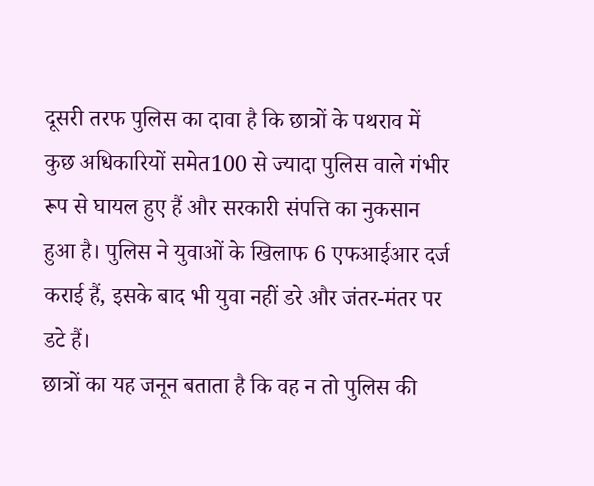दूसरी तरफ पुलिस का दावा है कि छात्रों के पथराव में कुछ अधिकारियों समेत100 से ज्यादा पुलिस वाले गंभीर रूप से घायल हुए हैं और सरकारी संपत्ति का नुकसान हुआ है। पुलिस ने युवाओं के खिलाफ 6 एफआईआर दर्ज कराई हैं, इसके बाद भी युवा नहीं डरे और जंतर-मंतर पर डटे हैं।
छात्रों का यह जनून बताता है कि वह न तो पुलिस की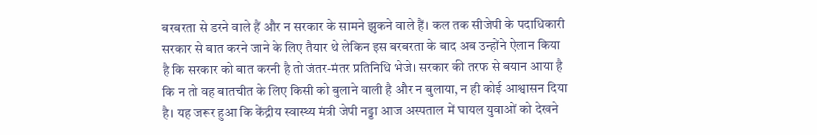बरबरता से डरने वाले हैं और न सरकार के सामने झुकने वाले हैं। कल तक सीजेपी के पदाधिकारी सरकार से बात करने जाने के लिए तैयार थे लेकिन इस बरबरता के बाद अब उन्होंने ऐलान किया है कि सरकार को बात करनी है तो जंतर-मंतर प्रतिनिधि भेजे। सरकार की तरफ से बयान आया है कि न तो वह बातचीत के लिए किसी को बुलाने वाली है और न बुलाया, न ही कोई आश्वासन दिया है। यह जरूर हुआ कि केंद्रीय स्वास्थ्य मंत्री जेपी नड्डा आज अस्पताल में घायल युवाओं को देखने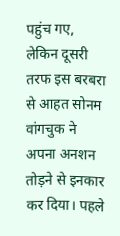पहुंच गए, लेकिन दूसरी तरफ इस बरबरा से आहत सोनम वांगचुक ने अपना अनशन तोड़ने से इनकार कर दिया। पहले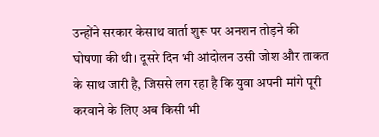उन्होंने सरकार केसाथ वार्ता शुरू पर अनशन तोड़ने की घोषणा की थी। दूसरे दिन भी आंदोलन उसी जोश और ताकत के साथ जारी है, जिससे लग रहा है कि युवा अपनी मांगे पूरी करवाने के लिए अब किसी भी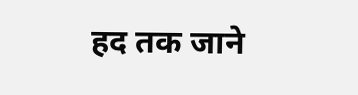हद तक जाने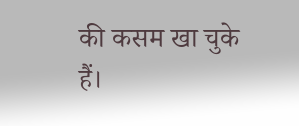की कसम खा चुके हैं।